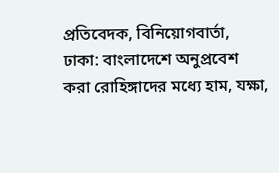প্রতিবেদক, বিনিয়োগবার্তা, ঢাকা: বাংলাদেশে অনুপ্রবেশ করা রোহিঙ্গাদের মধ্যে হাম, যক্ষা,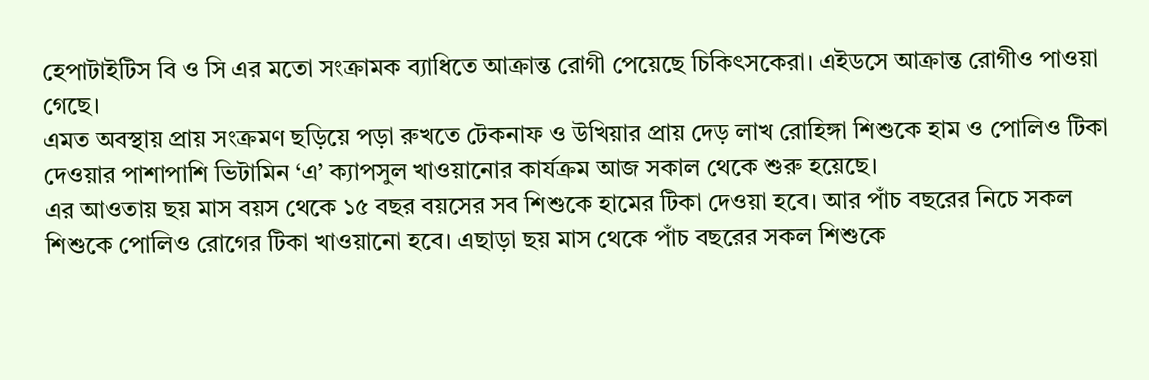হেপাটাইটিস বি ও সি এর মতো সংক্রামক ব্যাধিতে আক্রান্ত রোগী পেয়েছে চিকিৎসকেরা। এইডসে আক্রান্ত রোগীও পাওয়া গেছে।
এমত অবস্থায় প্রায় সংক্রমণ ছড়িয়ে পড়া রুখতে টেকনাফ ও উখিয়ার প্রায় দেড় লাখ রোহিঙ্গা শিশুকে হাম ও পোলিও টিকা দেওয়ার পাশাপাশি ভিটামিন ‘এ’ ক্যাপসুল খাওয়ানোর কার্যক্রম আজ সকাল থেকে শুরু হয়েছে।
এর আওতায় ছয় মাস বয়স থেকে ১৫ বছর বয়সের সব শিশুকে হামের টিকা দেওয়া হবে। আর পাঁচ বছরের নিচে সকল শিশুকে পোলিও রোগের টিকা খাওয়ানো হবে। এছাড়া ছয় মাস থেকে পাঁচ বছরের সকল শিশুকে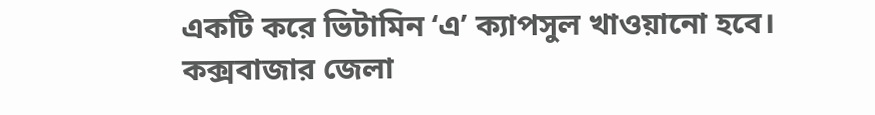একটি করে ভিটামিন ‘এ’ ক্যাপসুল খাওয়ানো হবে।
কক্সবাজার জেলা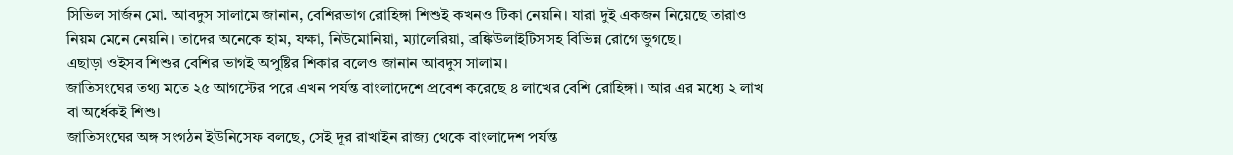সিভিল সার্জন মো. আবদুস সালামে জানান, বেশিরভাগ রোহিঙ্গা শিশুই কখনও টিকা নেয়নি। যারা দুই একজন নিয়েছে তারাও নিয়ম মেনে নেয়নি। তাদের অনেকে হাম, যক্ষা, নিউমোনিয়া, ম্যালেরিয়া, ব্রঙ্কিউলাইটিসসহ বিভিন্ন রোগে ভুগছে।
এছাড়া ওইসব শিশুর বেশির ভাগই অপুষ্টির শিকার বলেও জানান আবদুস সালাম।
জাতিসংঘের তথ্য মতে ২৫ আগস্টের পরে এখন পর্যন্ত বাংলাদেশে প্রবেশ করেছে ৪ লাখের বেশি রোহিঙ্গা। আর এর মধ্যে ২ লাখ বা অর্ধেকই শিশু।
জাতিসংঘের অঙ্গ সংগঠন ইউনিসেফ বলছে, সেই দূর রাখাইন রাজ্য থেকে বাংলাদেশ পর্যন্ত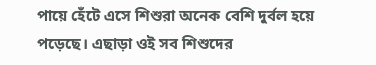পায়ে হেঁটে এসে শিশুরা অনেক বেশি দুর্বল হয়ে পড়েছে। এছাড়া ওই সব শিশুদের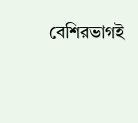বেশিরভাগই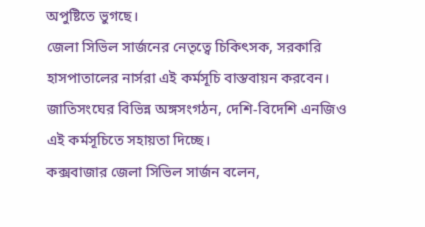অপুষ্টিতে ভুগছে।
জেলা সিভিল সার্জনের নেতৃত্বে চিকিৎসক, সরকারি হাসপাতালের নার্সরা এই কর্মসূচি বাস্তবায়ন করবেন। জাতিসংঘের বিভিন্ন অঙ্গসংগঠন, দেশি-বিদেশি এনজিও এই কর্মসূচিতে সহায়তা দিচ্ছে।
কক্সবাজার জেলা সিভিল সার্জন বলেন,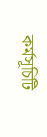কর্মসূচিটি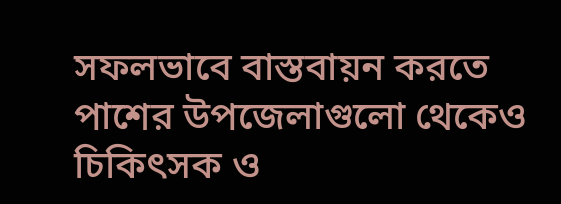সফলভাবে বাস্তবায়ন করতে পাশের উপজেলাগুলো থেকেও চিকিৎসক ও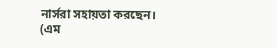নার্সরা সহায়তা করছেন।
(এম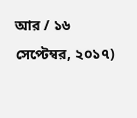আর / ১৬ সেপ্টেম্বর, ২০১৭)